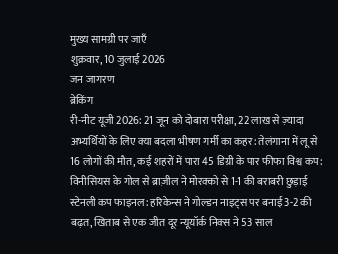मुख्य सामग्री पर जाएँ
शुक्रवार, 10 जुलाई 2026
जन जागरण
ब्रेकिंग
री-नीट यूजी 2026: 21 जून को दोबारा परीक्षा, 22 लाख से ज़्यादा अभ्यर्थियों के लिए क्या बदला भीषण गर्मी का कहर: तेलंगाना में लू से 16 लोगों की मौत, कई शहरों में पारा 45 डिग्री के पार फीफा विश्व कप: विनीसियस के गोल से ब्राज़ील ने मोरक्को से 1-1 की बराबरी छुड़ाई स्टेनली कप फाइनल: हरिकेन्स ने गोल्डन नाइट्स पर बनाई 3-2 की बढ़त, खिताब से एक जीत दूर न्यूयॉर्क निक्स ने 53 साल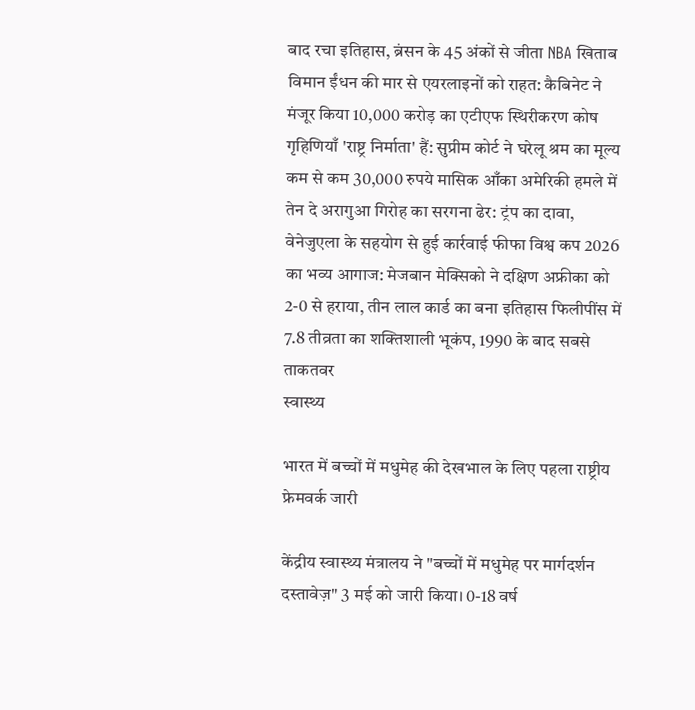बाद रचा इतिहास, ब्रंसन के 45 अंकों से जीता NBA खिताब विमान ईंधन की मार से एयरलाइनों को राहत: कैबिनेट ने मंजूर किया 10,000 करोड़ का एटीएफ स्थिरीकरण कोष गृहिणियाँ 'राष्ट्र निर्माता' हैं: सुप्रीम कोर्ट ने घरेलू श्रम का मूल्य कम से कम 30,000 रुपये मासिक आँका अमेरिकी हमले में तेन दे अरागुआ गिरोह का सरगना ढेर: ट्रंप का दावा, वेनेजुएला के सहयोग से हुई कार्रवाई फीफा विश्व कप 2026 का भव्य आगाज: मेजबान मेक्सिको ने दक्षिण अफ्रीका को 2-0 से हराया, तीन लाल कार्ड का बना इतिहास फिलीपींस में 7.8 तीव्रता का शक्तिशाली भूकंप, 1990 के बाद सबसे ताकतवर
स्वास्थ्य

भारत में बच्चों में मधुमेह की देखभाल के लिए पहला राष्ट्रीय फ्रेमवर्क जारी

केंद्रीय स्वास्थ्य मंत्रालय ने "बच्चों में मधुमेह पर मार्गदर्शन दस्तावेज़" 3 मई को जारी किया। 0-18 वर्ष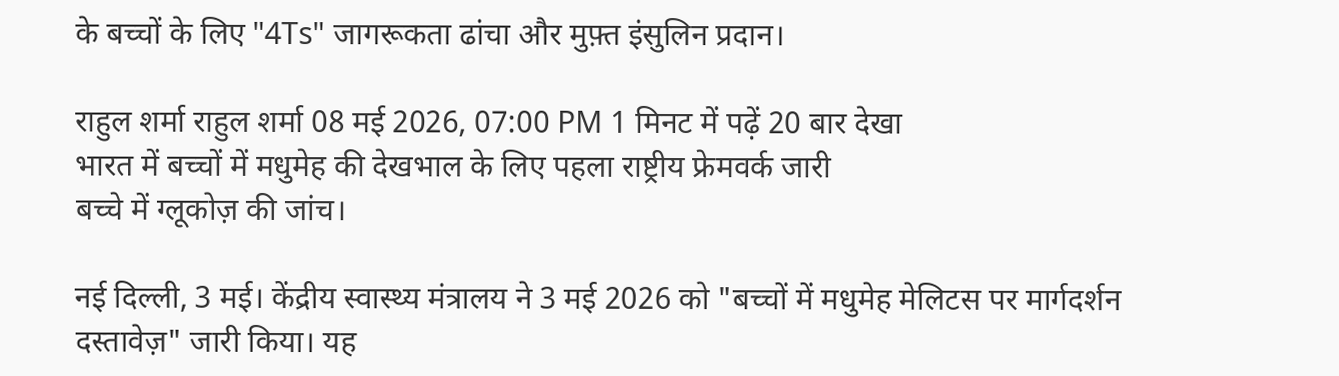के बच्चों के लिए "4Ts" जागरूकता ढांचा और मुफ़्त इंसुलिन प्रदान।

राहुल शर्मा राहुल शर्मा 08 मई 2026, 07:00 PM 1 मिनट में पढ़ें 20 बार देखा
भारत में बच्चों में मधुमेह की देखभाल के लिए पहला राष्ट्रीय फ्रेमवर्क जारी
बच्चे में ग्लूकोज़ की जांच।

नई दिल्ली, 3 मई। केंद्रीय स्वास्थ्य मंत्रालय ने 3 मई 2026 को "बच्चों में मधुमेह मेलिटस पर मार्गदर्शन दस्तावेज़" जारी किया। यह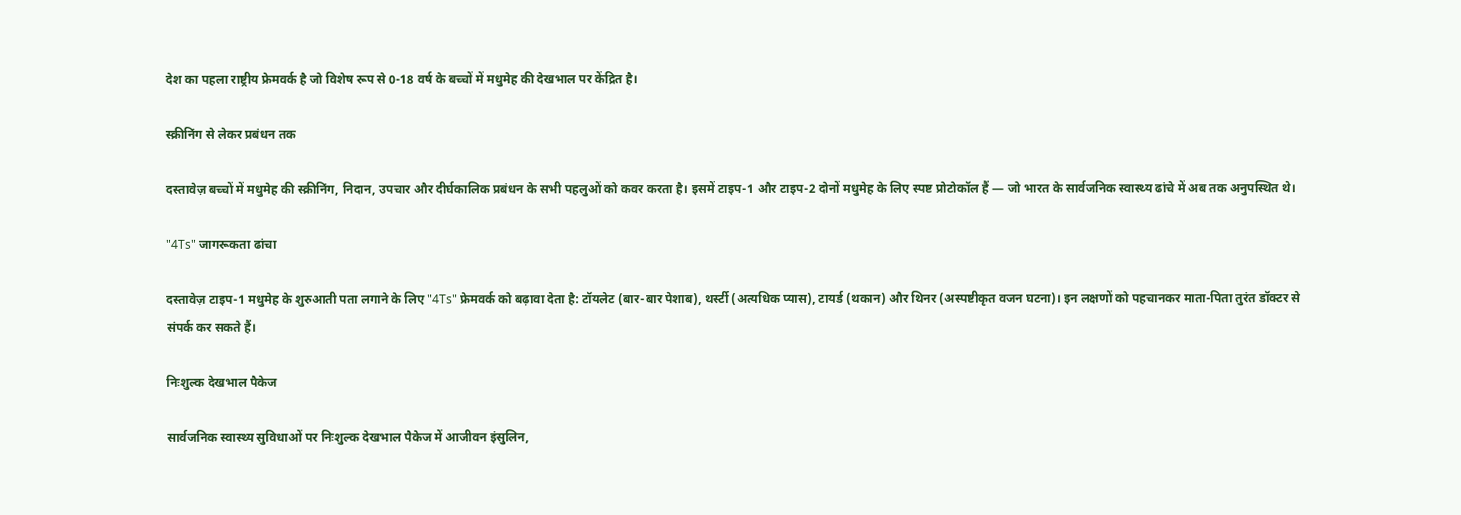देश का पहला राष्ट्रीय फ्रेमवर्क है जो विशेष रूप से 0-18 वर्ष के बच्चों में मधुमेह की देखभाल पर केंद्रित है।

स्क्रीनिंग से लेकर प्रबंधन तक

दस्तावेज़ बच्चों में मधुमेह की स्क्रीनिंग, निदान, उपचार और दीर्घकालिक प्रबंधन के सभी पहलुओं को कवर करता है। इसमें टाइप-1 और टाइप-2 दोनों मधुमेह के लिए स्पष्ट प्रोटोकॉल हैं — जो भारत के सार्वजनिक स्वास्थ्य ढांचे में अब तक अनुपस्थित थे।

"4Ts" जागरूकता ढांचा

दस्तावेज़ टाइप-1 मधुमेह के शुरुआती पता लगाने के लिए "4Ts" फ्रेमवर्क को बढ़ावा देता है: टॉयलेट (बार-बार पेशाब), थर्स्टी (अत्यधिक प्यास), टायर्ड (थकान) और थिनर (अस्पष्टीकृत वजन घटना)। इन लक्षणों को पहचानकर माता-पिता तुरंत डॉक्टर से संपर्क कर सकते हैं।

निःशुल्क देखभाल पैकेज

सार्वजनिक स्वास्थ्य सुविधाओं पर निःशुल्क देखभाल पैकेज में आजीवन इंसुलिन,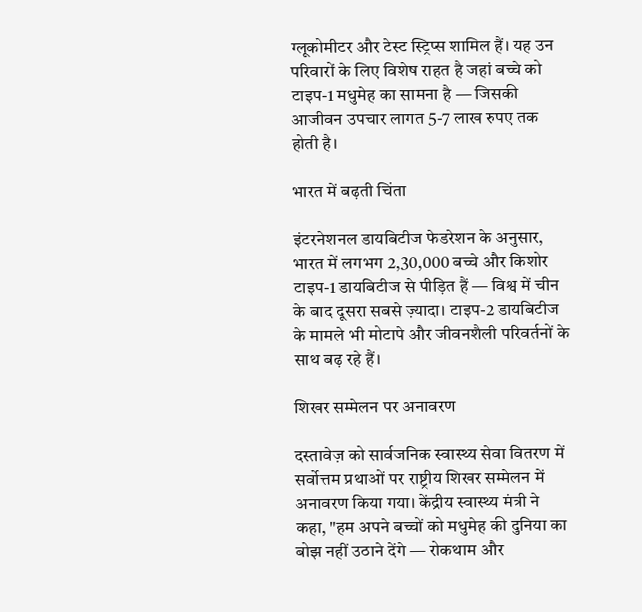ग्लूकोमीटर और टेस्ट स्ट्रिप्स शामिल हैं। यह उन परिवारों के लिए विशेष राहत है जहां बच्चे को टाइप-1 मधुमेह का सामना है — जिसकी आजीवन उपचार लागत 5-7 लाख रुपए तक होती है।

भारत में बढ़ती चिंता

इंटरनेशनल डायबिटीज फेडरेशन के अनुसार, भारत में लगभग 2,30,000 बच्चे और किशोर टाइप-1 डायबिटीज से पीड़ित हैं — विश्व में चीन के बाद दूसरा सबसे ज़्यादा। टाइप-2 डायबिटीज के मामले भी मोटापे और जीवनशैली परिवर्तनों के साथ बढ़ रहे हैं।

शिखर सम्मेलन पर अनावरण

दस्तावेज़ को सार्वजनिक स्वास्थ्य सेवा वितरण में सर्वोत्तम प्रथाओं पर राष्ट्रीय शिखर सम्मेलन में अनावरण किया गया। केंद्रीय स्वास्थ्य मंत्री ने कहा, "हम अपने बच्चों को मधुमेह की दुनिया का बोझ नहीं उठाने देंगे — रोकथाम और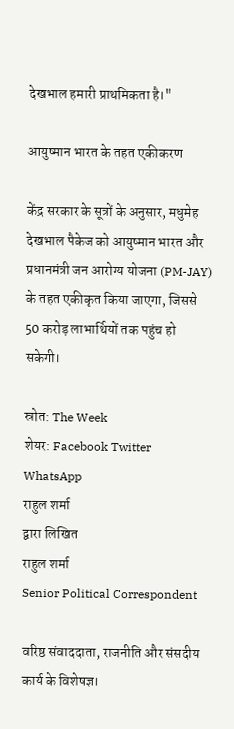देखभाल हमारी प्राथमिकता है।"

आयुष्मान भारत के तहत एकीकरण

केंद्र सरकार के सूत्रों के अनुसार, मधुमेह देखभाल पैकेज को आयुष्मान भारत और प्रधानमंत्री जन आरोग्य योजना (PM-JAY) के तहत एकीकृत किया जाएगा, जिससे 50 करोड़ लाभार्थियों तक पहुंच हो सकेगी।

स्रोत: The Week
शेयर: Facebook Twitter WhatsApp
राहुल शर्मा
द्वारा लिखित
राहुल शर्मा
Senior Political Correspondent

वरिष्ठ संवाददाता, राजनीति और संसदीय कार्य के विशेषज्ञ।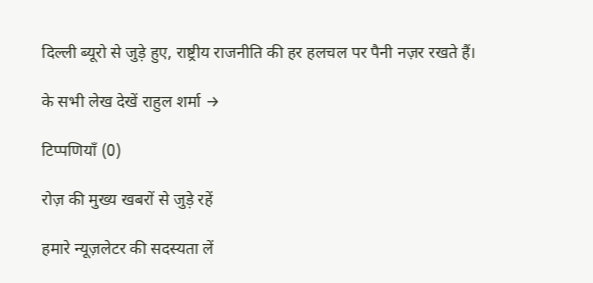दिल्ली ब्यूरो से जुड़े हुए, राष्ट्रीय राजनीति की हर हलचल पर पैनी नज़र रखते हैं।

के सभी लेख देखें राहुल शर्मा →

टिप्पणियाँ (0)

रोज़ की मुख्य खबरों से जुड़े रहें

हमारे न्यूज़लेटर की सदस्यता लें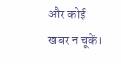और कोई खबर न चूकें।